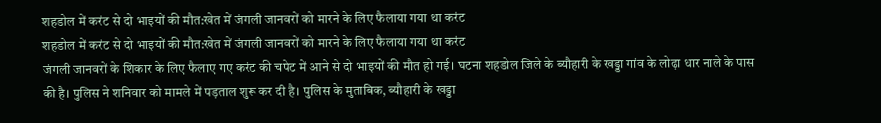शहडोल में करंट से दो भाइयों की मौत:खेत में जंगली जानवरों को मारने के लिए फैलाया गया था करंट
शहडोल में करंट से दो भाइयों की मौत:खेत में जंगली जानवरों को मारने के लिए फैलाया गया था करंट
जंगली जानवरों के शिकार के लिए फैलाए गए करंट की चपेट में आने से दो भाइयों की मौत हो गई। घटना शहडोल जिले के ब्यौहारी के खड्डा गांव के लोढ़ा धार नाले के पास की है। पुलिस ने शनिवार को मामले में पड़ताल शुरू कर दी है। पुलिस के मुताबिक, ब्यौहारी के खड्डा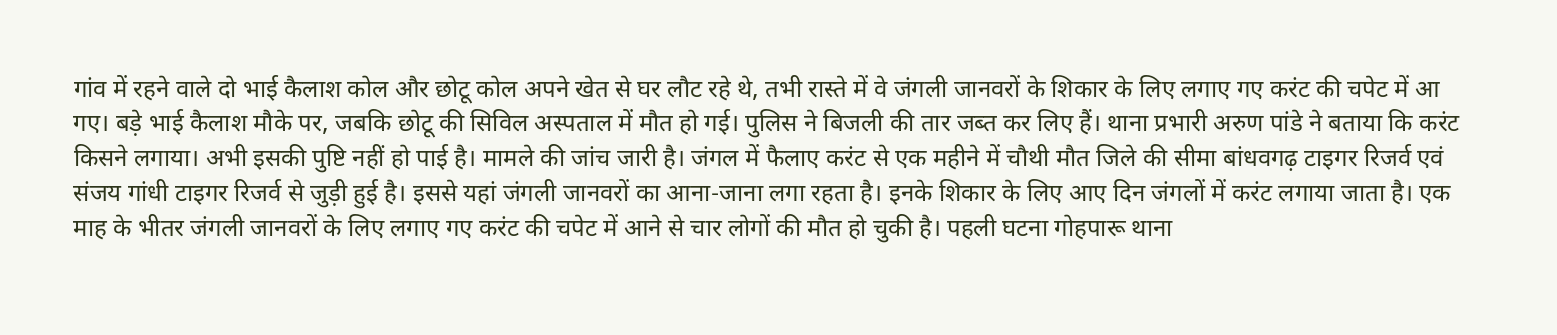गांव में रहने वाले दो भाई कैलाश कोल और छोटू कोल अपने खेत से घर लौट रहे थे, तभी रास्ते में वे जंगली जानवरों के शिकार के लिए लगाए गए करंट की चपेट में आ गए। बड़े भाई कैलाश मौके पर, जबकि छोटू की सिविल अस्पताल में मौत हो गई। पुलिस ने बिजली की तार जब्त कर लिए हैं। थाना प्रभारी अरुण पांडे ने बताया कि करंट किसने लगाया। अभी इसकी पुष्टि नहीं हो पाई है। मामले की जांच जारी है। जंगल में फैलाए करंट से एक महीने में चौथी मौत जिले की सीमा बांधवगढ़ टाइगर रिजर्व एवं संजय गांधी टाइगर रिजर्व से जुड़ी हुई है। इससे यहां जंगली जानवरों का आना-जाना लगा रहता है। इनके शिकार के लिए आए दिन जंगलों में करंट लगाया जाता है। एक माह के भीतर जंगली जानवरों के लिए लगाए गए करंट की चपेट में आने से चार लोगों की मौत हो चुकी है। पहली घटना गोहपारू थाना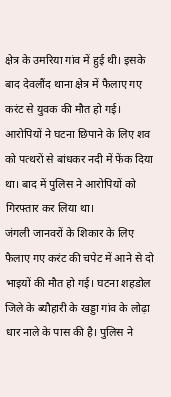क्षेत्र के उमरिया गांव में हुई थी। इसके बाद देवलौंद थाना क्षेत्र में फैलाए गए करंट से युवक की मौत हो गई। आरोपियों ने घटना छिपाने के लिए शव को पत्थरों से बांधकर नदी में फेंक दिया था। बाद में पुलिस ने आरोपियों को गिरफ्तार कर लिया था।
जंगली जानवरों के शिकार के लिए फैलाए गए करंट की चपेट में आने से दो भाइयों की मौत हो गई। घटना शहडोल जिले के ब्यौहारी के खड्डा गांव के लोढ़ा धार नाले के पास की है। पुलिस ने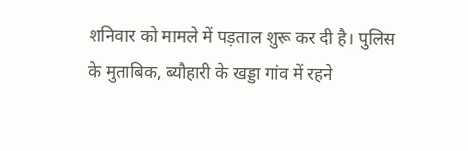शनिवार को मामले में पड़ताल शुरू कर दी है। पुलिस के मुताबिक, ब्यौहारी के खड्डा गांव में रहने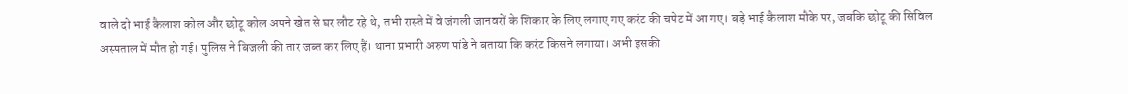वाले दो भाई कैलाश कोल और छोटू कोल अपने खेत से घर लौट रहे थे, तभी रास्ते में वे जंगली जानवरों के शिकार के लिए लगाए गए करंट की चपेट में आ गए। बड़े भाई कैलाश मौके पर, जबकि छोटू की सिविल अस्पताल में मौत हो गई। पुलिस ने बिजली की तार जब्त कर लिए हैं। थाना प्रभारी अरुण पांडे ने बताया कि करंट किसने लगाया। अभी इसकी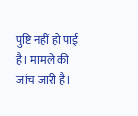पुष्टि नहीं हो पाई है। मामले की जांच जारी है।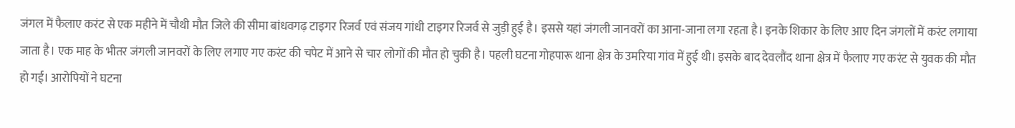जंगल में फैलाए करंट से एक महीने में चौथी मौत जिले की सीमा बांधवगढ़ टाइगर रिजर्व एवं संजय गांधी टाइगर रिजर्व से जुड़ी हुई है। इससे यहां जंगली जानवरों का आना-जाना लगा रहता है। इनके शिकार के लिए आए दिन जंगलों में करंट लगाया जाता है। एक माह के भीतर जंगली जानवरों के लिए लगाए गए करंट की चपेट में आने से चार लोगों की मौत हो चुकी है। पहली घटना गोहपारू थाना क्षेत्र के उमरिया गांव में हुई थी। इसके बाद देवलौंद थाना क्षेत्र में फैलाए गए करंट से युवक की मौत हो गई। आरोपियों ने घटना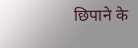छिपाने के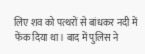लिए शव को पत्थरों से बांधकर नदी में फेंक दिया था। बाद में पुलिस ने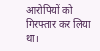आरोपियों को गिरफ्तार कर लिया था।